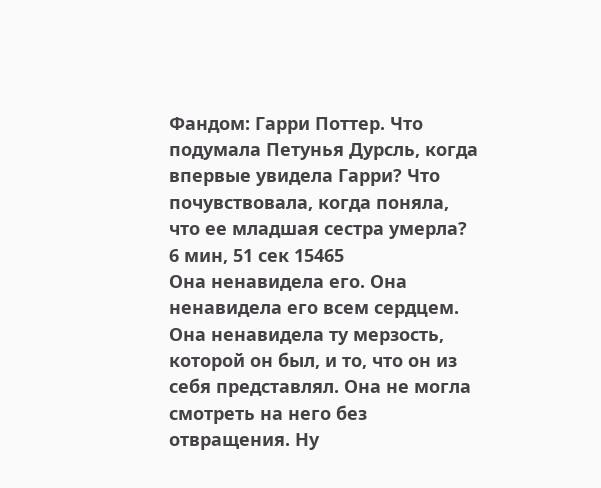Фандом: Гарри Поттер. Что подумала Петунья Дурсль, когда впервые увидела Гарри? Что почувствовала, когда поняла, что ее младшая сестра умерла?
6 мин, 51 сек 15465
Она ненавидела его. Она ненавидела его всем сердцем. Она ненавидела ту мерзость, которой он был, и то, что он из себя представлял. Она не могла смотреть на него без отвращения. Ну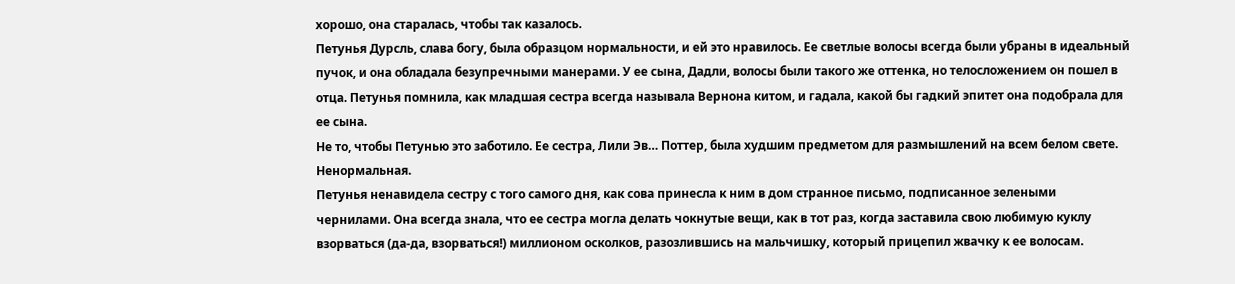хорошо, она старалась, чтобы так казалось.
Петунья Дурсль, слава богу, была образцом нормальности, и ей это нравилось. Ее светлые волосы всегда были убраны в идеальный пучок, и она обладала безупречными манерами. У ее сына, Дадли, волосы были такого же оттенка, но телосложением он пошел в отца. Петунья помнила, как младшая сестра всегда называла Вернона китом, и гадала, какой бы гадкий эпитет она подобрала для ее сына.
Не то, чтобы Петунью это заботило. Ее сестра, Лили Эв… Поттер, была худшим предметом для размышлений на всем белом свете.
Ненормальная.
Петунья ненавидела сестру с того самого дня, как сова принесла к ним в дом странное письмо, подписанное зелеными чернилами. Она всегда знала, что ее сестра могла делать чокнутые вещи, как в тот раз, когда заставила свою любимую куклу взорваться (да-да, взорваться!) миллионом осколков, разозлившись на мальчишку, который прицепил жвачку к ее волосам.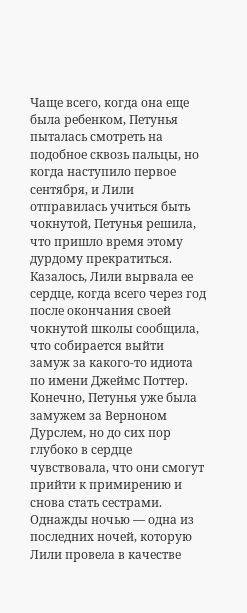Чаще всего, когда она еще была ребенком, Петунья пыталась смотреть на подобное сквозь пальцы, но когда наступило первое сентября, и Лили отправилась учиться быть чокнутой, Петунья решила, что пришло время этому дурдому прекратиться.
Казалось, Лили вырвала ее сердце, когда всего через год после окончания своей чокнутой школы сообщила, что собирается выйти замуж за какого-то идиота по имени Джеймс Поттер. Конечно, Петунья уже была замужем за Верноном Дурслем, но до сих пор глубоко в сердце чувствовала, что они смогут прийти к примирению и снова стать сестрами.
Однажды ночью — одна из последних ночей, которую Лили провела в качестве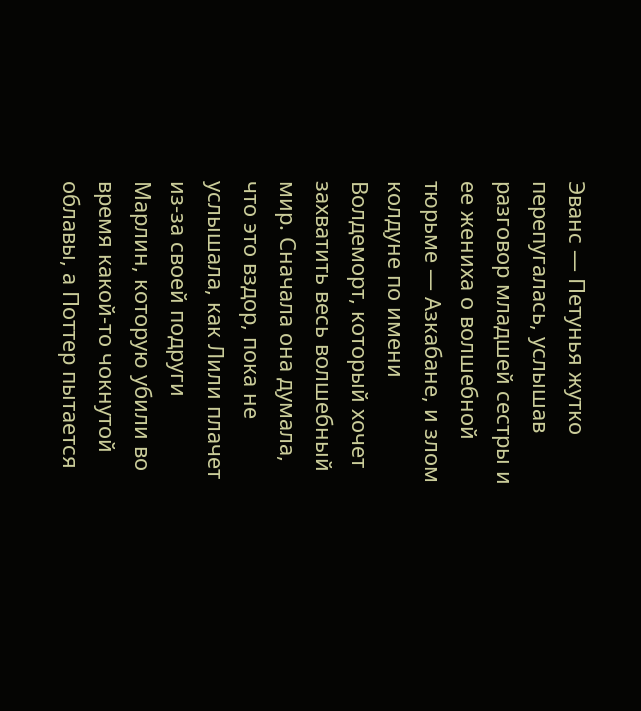Эванс — Петунья жутко перепугалась, услышав разговор младшей сестры и ее жениха о волшебной тюрьме — Азкабане, и злом колдуне по имени Волдеморт, который хочет захватить весь волшебный мир. Сначала она думала, что это вздор, пока не услышала, как Лили плачет из-за своей подруги Марлин, которую убили во время какой-то чокнутой облавы, а Поттер пытается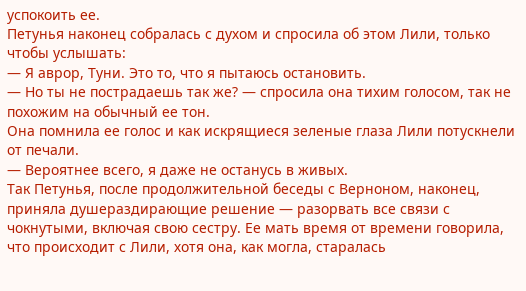успокоить ее.
Петунья наконец собралась с духом и спросила об этом Лили, только чтобы услышать:
— Я аврор, Туни. Это то, что я пытаюсь остановить.
— Но ты не пострадаешь так же? — спросила она тихим голосом, так не похожим на обычный ее тон.
Она помнила ее голос и как искрящиеся зеленые глаза Лили потускнели от печали.
— Вероятнее всего, я даже не останусь в живых.
Так Петунья, после продолжительной беседы с Верноном, наконец, приняла душераздирающие решение — разорвать все связи с чокнутыми, включая свою сестру. Ее мать время от времени говорила, что происходит с Лили, хотя она, как могла, старалась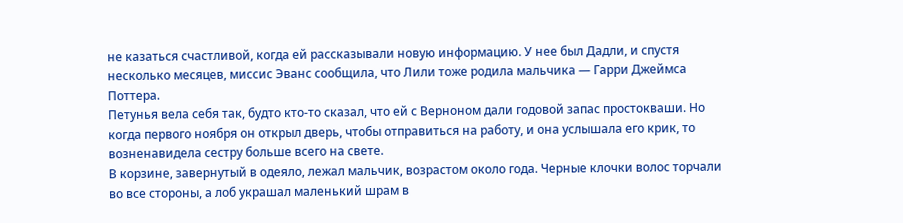не казаться счастливой, когда ей рассказывали новую информацию. У нее был Дадли, и спустя несколько месяцев, миссис Эванс сообщила, что Лили тоже родила мальчика — Гарри Джеймса Поттера.
Петунья вела себя так, будто кто-то сказал, что ей с Верноном дали годовой запас простокваши. Но когда первого ноября он открыл дверь, чтобы отправиться на работу, и она услышала его крик, то возненавидела сестру больше всего на свете.
В корзине, завернутый в одеяло, лежал мальчик, возрастом около года. Черные клочки волос торчали во все стороны, а лоб украшал маленький шрам в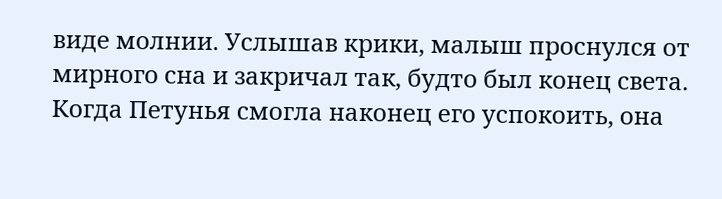виде молнии. Услышав крики, малыш проснулся от мирного сна и закричал так, будто был конец света. Когда Петунья смогла наконец его успокоить, она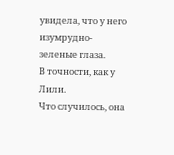увидела, что у него изумрудно-зеленые глаза.
В точности, как у Лили.
Что случилось, она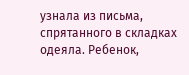узнала из письма, спрятанного в складках одеяла. Ребенок,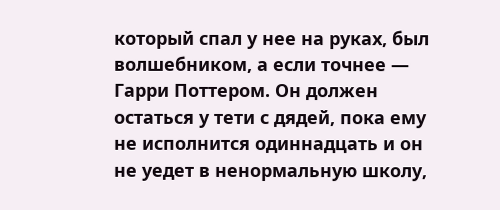который спал у нее на руках, был волшебником, а если точнее — Гарри Поттером. Он должен остаться у тети с дядей, пока ему не исполнится одиннадцать и он не уедет в ненормальную школу,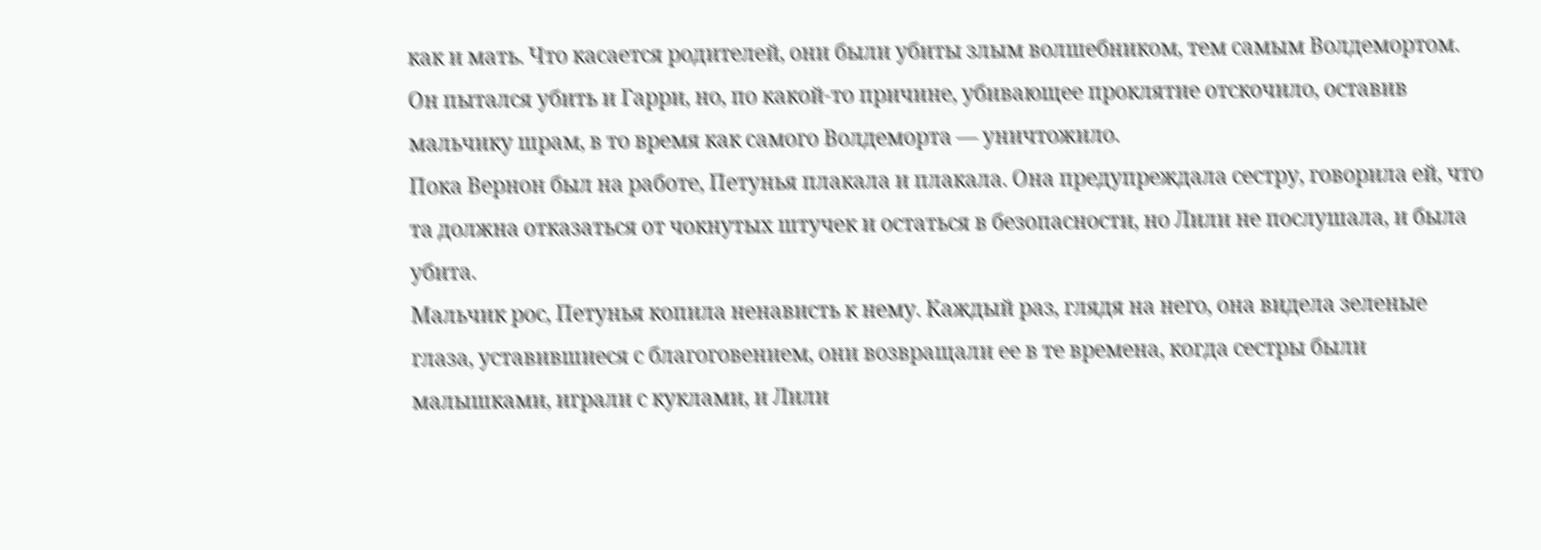как и мать. Что касается родителей, они были убиты злым волшебником, тем самым Волдемортом. Он пытался убить и Гарри, но, по какой-то причине, убивающее проклятие отскочило, оставив мальчику шрам, в то время как самого Волдеморта — уничтожило.
Пока Вернон был на работе, Петунья плакала и плакала. Она предупреждала сестру, говорила ей, что та должна отказаться от чокнутых штучек и остаться в безопасности, но Лили не послушала, и была убита.
Мальчик рос, Петунья копила ненависть к нему. Каждый раз, глядя на него, она видела зеленые глаза, уставившиеся с благоговением, они возвращали ее в те времена, когда сестры были малышками, играли с куклами, и Лили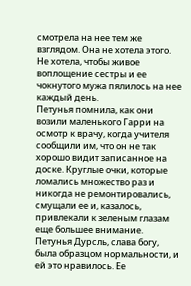смотрела на нее тем же взглядом. Она не хотела этого. Не хотела, чтобы живое воплощение сестры и ее чокнутого мужа пялилось на нее каждый день.
Петунья помнила, как они возили маленького Гарри на осмотр к врачу, когда учителя сообщили им, что он не так хорошо видит записанное на доске. Круглые очки, которые ломались множество раз и никогда не ремонтировались, смущали ее и, казалось, привлекали к зеленым глазам еще большее внимание.
Петунья Дурсль, слава богу, была образцом нормальности, и ей это нравилось. Ее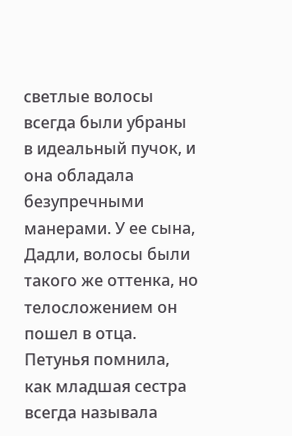светлые волосы всегда были убраны в идеальный пучок, и она обладала безупречными манерами. У ее сына, Дадли, волосы были такого же оттенка, но телосложением он пошел в отца. Петунья помнила, как младшая сестра всегда называла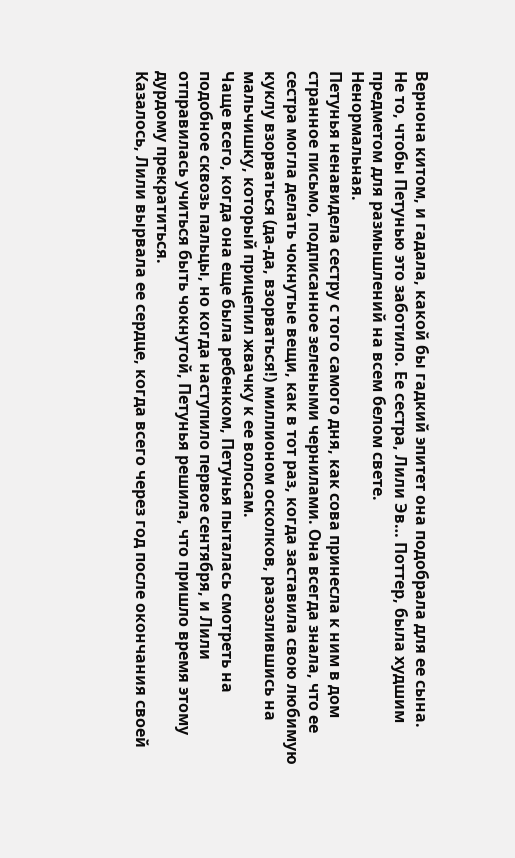Вернона китом, и гадала, какой бы гадкий эпитет она подобрала для ее сына.
Не то, чтобы Петунью это заботило. Ее сестра, Лили Эв… Поттер, была худшим предметом для размышлений на всем белом свете.
Ненормальная.
Петунья ненавидела сестру с того самого дня, как сова принесла к ним в дом странное письмо, подписанное зелеными чернилами. Она всегда знала, что ее сестра могла делать чокнутые вещи, как в тот раз, когда заставила свою любимую куклу взорваться (да-да, взорваться!) миллионом осколков, разозлившись на мальчишку, который прицепил жвачку к ее волосам.
Чаще всего, когда она еще была ребенком, Петунья пыталась смотреть на подобное сквозь пальцы, но когда наступило первое сентября, и Лили отправилась учиться быть чокнутой, Петунья решила, что пришло время этому дурдому прекратиться.
Казалось, Лили вырвала ее сердце, когда всего через год после окончания своей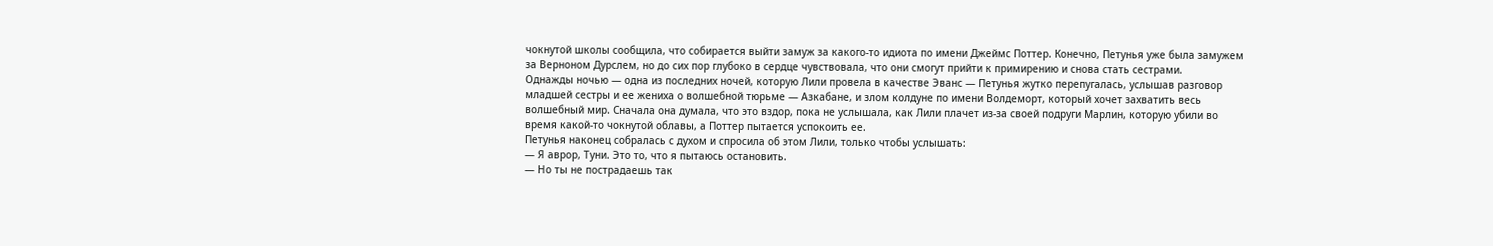чокнутой школы сообщила, что собирается выйти замуж за какого-то идиота по имени Джеймс Поттер. Конечно, Петунья уже была замужем за Верноном Дурслем, но до сих пор глубоко в сердце чувствовала, что они смогут прийти к примирению и снова стать сестрами.
Однажды ночью — одна из последних ночей, которую Лили провела в качестве Эванс — Петунья жутко перепугалась, услышав разговор младшей сестры и ее жениха о волшебной тюрьме — Азкабане, и злом колдуне по имени Волдеморт, который хочет захватить весь волшебный мир. Сначала она думала, что это вздор, пока не услышала, как Лили плачет из-за своей подруги Марлин, которую убили во время какой-то чокнутой облавы, а Поттер пытается успокоить ее.
Петунья наконец собралась с духом и спросила об этом Лили, только чтобы услышать:
— Я аврор, Туни. Это то, что я пытаюсь остановить.
— Но ты не пострадаешь так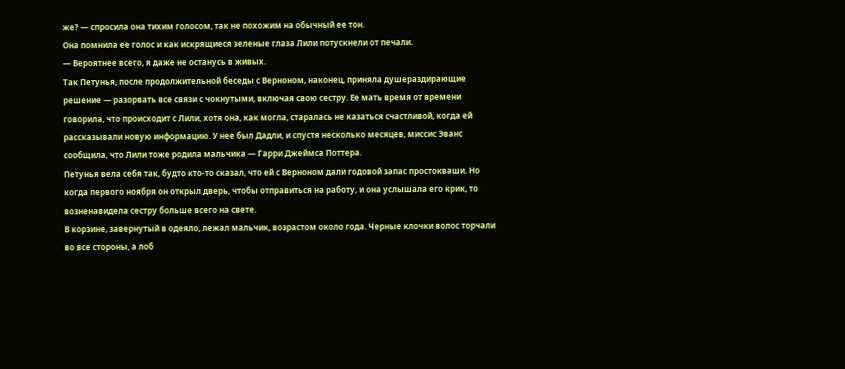же? — спросила она тихим голосом, так не похожим на обычный ее тон.
Она помнила ее голос и как искрящиеся зеленые глаза Лили потускнели от печали.
— Вероятнее всего, я даже не останусь в живых.
Так Петунья, после продолжительной беседы с Верноном, наконец, приняла душераздирающие решение — разорвать все связи с чокнутыми, включая свою сестру. Ее мать время от времени говорила, что происходит с Лили, хотя она, как могла, старалась не казаться счастливой, когда ей рассказывали новую информацию. У нее был Дадли, и спустя несколько месяцев, миссис Эванс сообщила, что Лили тоже родила мальчика — Гарри Джеймса Поттера.
Петунья вела себя так, будто кто-то сказал, что ей с Верноном дали годовой запас простокваши. Но когда первого ноября он открыл дверь, чтобы отправиться на работу, и она услышала его крик, то возненавидела сестру больше всего на свете.
В корзине, завернутый в одеяло, лежал мальчик, возрастом около года. Черные клочки волос торчали во все стороны, а лоб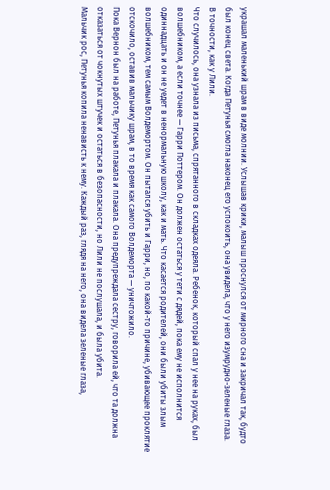украшал маленький шрам в виде молнии. Услышав крики, малыш проснулся от мирного сна и закричал так, будто был конец света. Когда Петунья смогла наконец его успокоить, она увидела, что у него изумрудно-зеленые глаза.
В точности, как у Лили.
Что случилось, она узнала из письма, спрятанного в складках одеяла. Ребенок, который спал у нее на руках, был волшебником, а если точнее — Гарри Поттером. Он должен остаться у тети с дядей, пока ему не исполнится одиннадцать и он не уедет в ненормальную школу, как и мать. Что касается родителей, они были убиты злым волшебником, тем самым Волдемортом. Он пытался убить и Гарри, но, по какой-то причине, убивающее проклятие отскочило, оставив мальчику шрам, в то время как самого Волдеморта — уничтожило.
Пока Вернон был на работе, Петунья плакала и плакала. Она предупреждала сестру, говорила ей, что та должна отказаться от чокнутых штучек и остаться в безопасности, но Лили не послушала, и была убита.
Мальчик рос, Петунья копила ненависть к нему. Каждый раз, глядя на него, она видела зеленые глаза,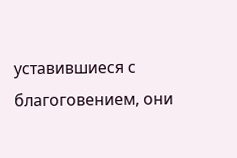уставившиеся с благоговением, они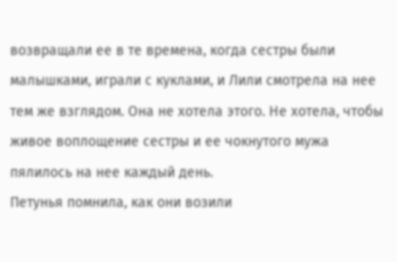возвращали ее в те времена, когда сестры были малышками, играли с куклами, и Лили смотрела на нее тем же взглядом. Она не хотела этого. Не хотела, чтобы живое воплощение сестры и ее чокнутого мужа пялилось на нее каждый день.
Петунья помнила, как они возили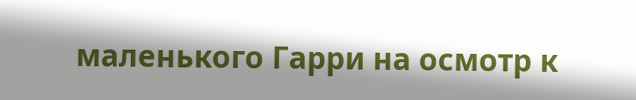маленького Гарри на осмотр к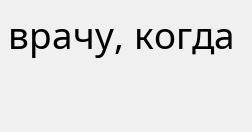врачу, когда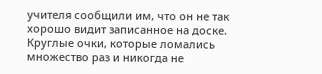учителя сообщили им, что он не так хорошо видит записанное на доске. Круглые очки, которые ломались множество раз и никогда не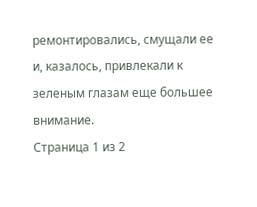ремонтировались, смущали ее и, казалось, привлекали к зеленым глазам еще большее внимание.
Страница 1 из 2